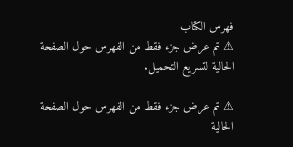فهرس الكتاب
⚠ تم عرض جزء فقط من الفهرس حول الصفحة الحالية لتسريع التحميل.

⚠ تم عرض جزء فقط من الفهرس حول الصفحة الحالية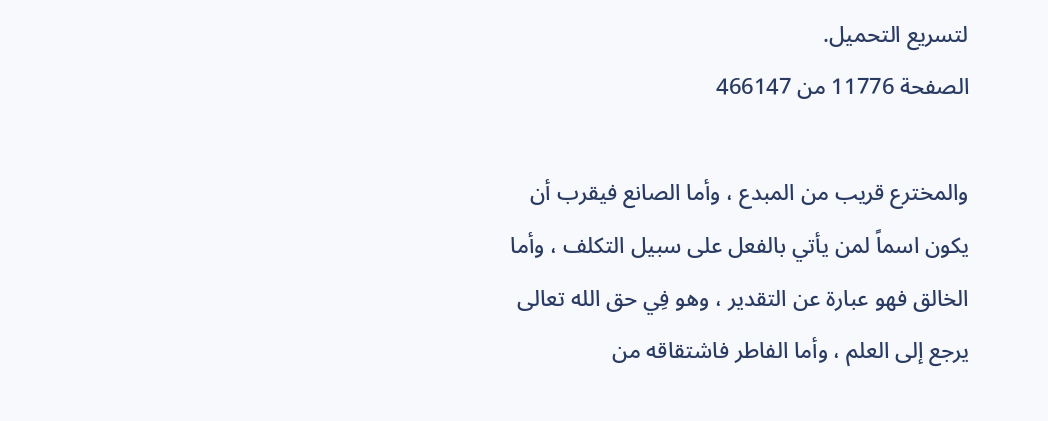لتسريع التحميل.
الصفحة 11776 من 466147

والمخترع قريب من المبدع ، وأما الصانع فيقرب أن يكون اسماً لمن يأتي بالفعل على سبيل التكلف ، وأما الخالق فهو عبارة عن التقدير ، وهو فِي حق الله تعالى يرجع إلى العلم ، وأما الفاطر فاشتقاقه من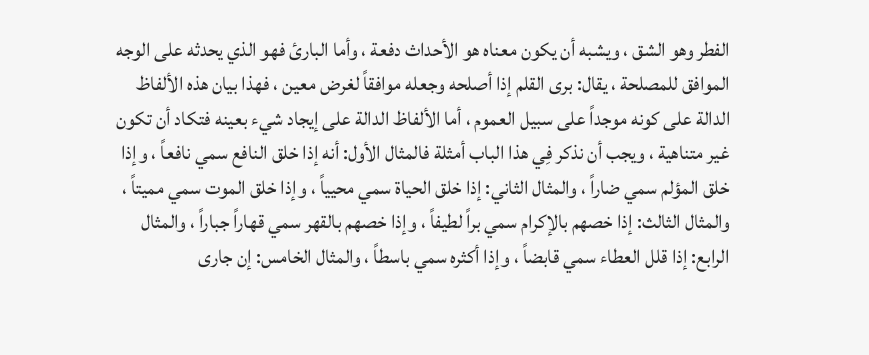الفطر وهو الشق ، ويشبه أن يكون معناه هو الأحداث دفعة ، وأما البارئ فهو الذي يحدثه على الوجه الموافق للمصلحة ، يقال: برى القلم إذا أصلحه وجعله موافقاً لغرض معين ، فهذا بيان هذه الألفاظ الدالة على كونه موجداً على سبيل العموم ، أما الألفاظ الدالة على إيجاد شيء بعينه فتكاد أن تكون غير متناهية ، ويجب أن نذكر فِي هذا الباب أمثلة فالمثال الأول: أنه إذا خلق النافع سمي نافعاً ، وإذا خلق المؤلم سمي ضاراً ، والمثال الثاني: إذا خلق الحياة سمي محيياً ، وإذا خلق الموت سمي مميتاً ، والمثال الثالث: إذا خصهم بالإكرام سمي براً لطيفاً ، وإذا خصهم بالقهر سمي قهاراً جباراً ، والمثال الرابع: إذا قلل العطاء سمي قابضاً ، وإذا أكثره سمي باسطاً ، والمثال الخامس: إن جارى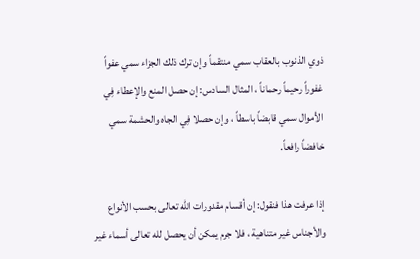ذوي الذنوب بالعقاب سمي منتقماً وإن ترك ذلك الجزاء سمي عفواً غفوراً رحيماً رحماناً ، المثال السادس: إن حصل المنع والإعطاء فِي الأموال سمي قابضاً باسطاً ، وإن حصلا فِي الجاه والحشمة سمي خافضاً رافعاً.

إذا عرفت هذا فنقول: إن أقسام مقدورات الله تعالى بحسب الأنواع والأجناس غير متناهية ، فلا جرم يمكن أن يحصل لله تعالى أسماء غير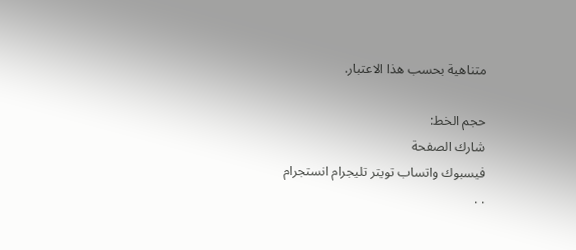متناهية بحسب هذا الاعتبار.

حجم الخط:
شارك الصفحة
فيسبوك واتساب تويتر تليجرام انستجرام
. .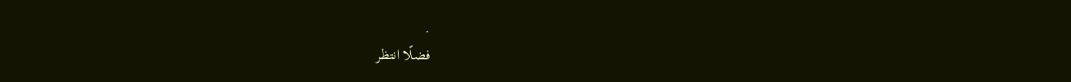.
فضلًا انتظر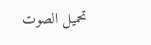تحميل الصوت